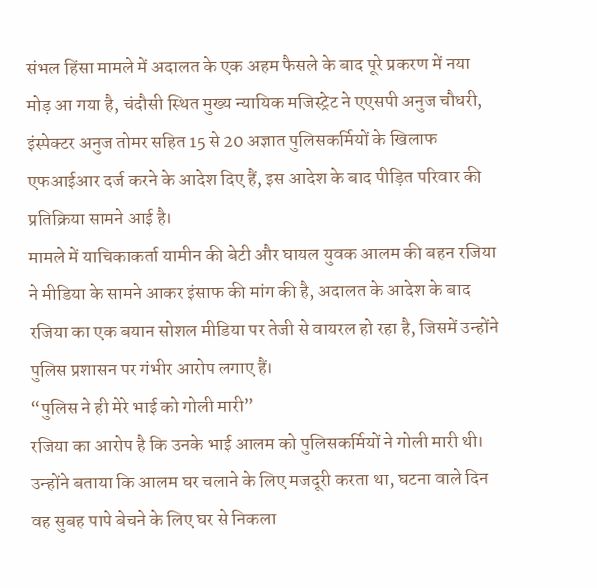संभल हिंसा मामले में अदालत के एक अहम फैसले के बाद पूरे प्रकरण में नया मोड़ आ गया है, चंदौसी स्थित मुख्य न्यायिक मजिस्ट्रेट ने एएसपी अनुज चौधरी, इंस्पेक्टर अनुज तोमर सहित 15 से 20 अज्ञात पुलिसकर्मियों के खिलाफ एफआईआर दर्ज करने के आदेश दिए हैं, इस आदेश के बाद पीड़ित परिवार की प्रतिक्रिया सामने आई है।
मामले में याचिकाकर्ता यामीन की बेटी और घायल युवक आलम की बहन रजिया ने मीडिया के सामने आकर इंसाफ की मांग की है, अदालत के आदेश के बाद रजिया का एक बयान सोशल मीडिया पर तेजी से वायरल हो रहा है, जिसमें उन्होंने पुलिस प्रशासन पर गंभीर आरोप लगाए हैं।
“पुलिस ने ही मेरे भाई को गोली मारी”
रजिया का आरोप है कि उनके भाई आलम को पुलिसकर्मियों ने गोली मारी थी। उन्होंने बताया कि आलम घर चलाने के लिए मजदूरी करता था, घटना वाले दिन वह सुबह पापे बेचने के लिए घर से निकला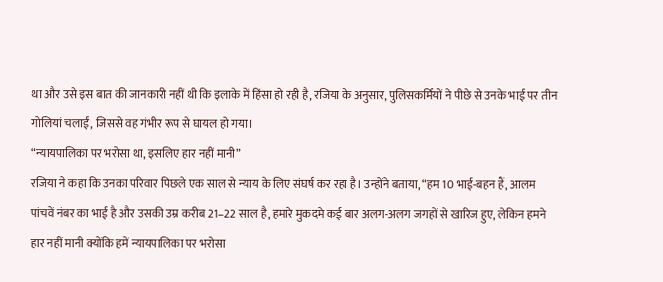था और उसे इस बात की जानकारी नहीं थी कि इलाके में हिंसा हो रही है, रजिया के अनुसार, पुलिसकर्मियों ने पीछे से उनके भाई पर तीन गोलियां चलाईं, जिससे वह गंभीर रूप से घायल हो गया।
“न्यायपालिका पर भरोसा था, इसलिए हार नहीं मानी”
रजिया ने कहा कि उनका परिवार पिछले एक साल से न्याय के लिए संघर्ष कर रहा है। उन्होंने बताया, “हम 10 भाई-बहन हैं, आलम पांचवें नंबर का भाई है और उसकी उम्र करीब 21–22 साल है, हमारे मुकदमे कई बार अलग-अलग जगहों से खारिज हुए, लेकिन हमने हार नहीं मानी क्योंकि हमें न्यायपालिका पर भरोसा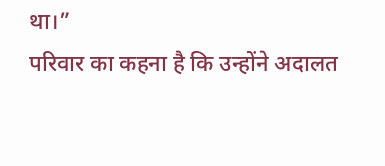था।”
परिवार का कहना है कि उन्होंने अदालत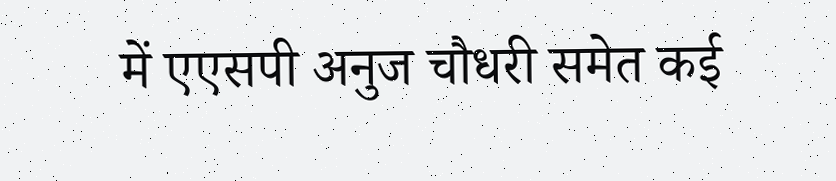में एएसपी अनुज चौधरी समेत कई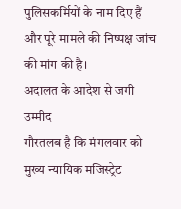पुलिसकर्मियों के नाम दिए हैं और पूरे मामले की निष्पक्ष जांच की मांग की है।
अदालत के आदेश से जगी उम्मीद
गौरतलब है कि मंगलवार को मुख्य न्यायिक मजिस्ट्रेट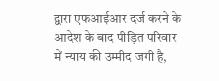द्वारा एफआईआर दर्ज करने के आदेश के बाद पीड़ित परिवार में न्याय की उम्मीद जगी है,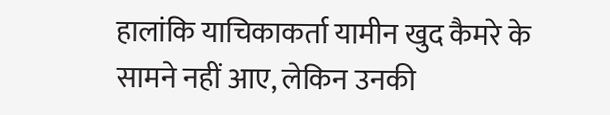हालांकि याचिकाकर्ता यामीन खुद कैमरे के सामने नहीं आए, लेकिन उनकी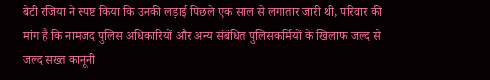बेटी रजिया ने स्पष्ट किया कि उनकी लड़ाई पिछले एक साल से लगातार जारी थी, परिवार की मांग है कि नामजद पुलिस अधिकारियों और अन्य संबंधित पुलिसकर्मियों के खिलाफ जल्द से जल्द सख्त कानूनी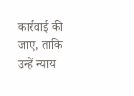कार्रवाई की जाए, ताकि उन्हें न्याय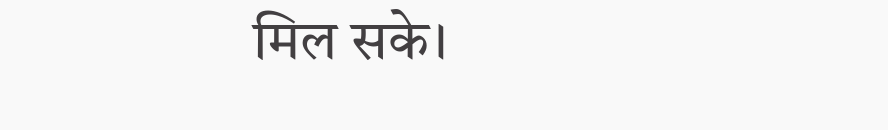मिल सके।